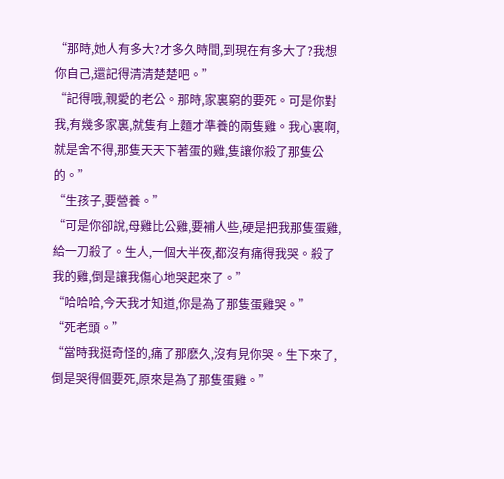“那時,她人有多大?才多久時間,到現在有多大了?我想你自己,還記得清清楚楚吧。”
“記得哦,親愛的老公。那時,家裏窮的要死。可是你對我,有幾多家裏,就隻有上麵才準養的兩隻雞。我心裏啊,就是舍不得,那隻天天下著蛋的雞,隻讓你殺了那隻公的。”
“生孩子,要營養。”
“可是你卻說,母雞比公雞,要補人些,硬是把我那隻蛋雞,給一刀殺了。生人,一個大半夜,都沒有痛得我哭。殺了我的雞,倒是讓我傷心地哭起來了。”
“哈哈哈,今天我才知道,你是為了那隻蛋雞哭。”
“死老頭。”
“當時我挺奇怪的,痛了那麽久,沒有見你哭。生下來了,倒是哭得個要死,原來是為了那隻蛋雞。”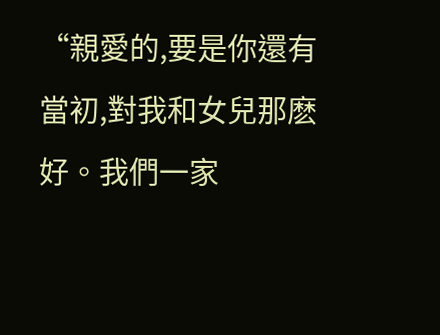“親愛的,要是你還有當初,對我和女兒那麽好。我們一家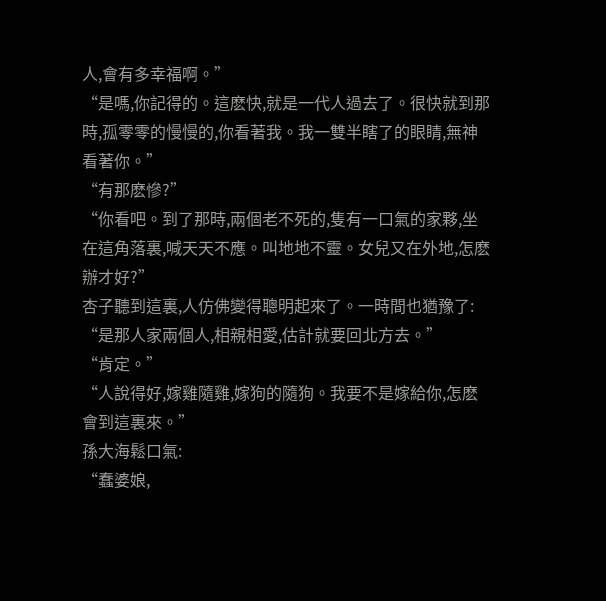人,會有多幸福啊。”
“是嗎,你記得的。這麽快,就是一代人過去了。很快就到那時,孤零零的慢慢的,你看著我。我一雙半瞎了的眼睛,無神看著你。”
“有那麽慘?”
“你看吧。到了那時,兩個老不死的,隻有一口氣的家夥,坐在這角落裏,喊天天不應。叫地地不靈。女兒又在外地,怎麽辦才好?”
杏子聽到這裏,人仿佛變得聰明起來了。一時間也猶豫了:
“是那人家兩個人,相親相愛,估計就要回北方去。”
“肯定。”
“人說得好,嫁雞隨雞,嫁狗的隨狗。我要不是嫁給你,怎麽會到這裏來。”
孫大海鬆口氣:
“蠢婆娘,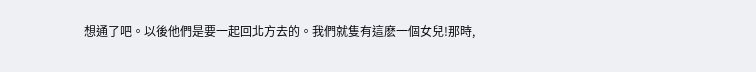想通了吧。以後他們是要一起回北方去的。我們就隻有這麽一個女兒!那時,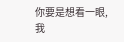你要是想看一眼,我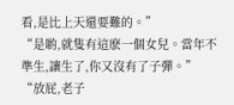看,是比上天還要難的。”
“是喲,就隻有這麽一個女兒。當年不準生,讓生了,你又沒有了子彈。”
“放屁,老子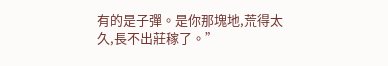有的是子彈。是你那塊地,荒得太久,長不出莊稼了。”